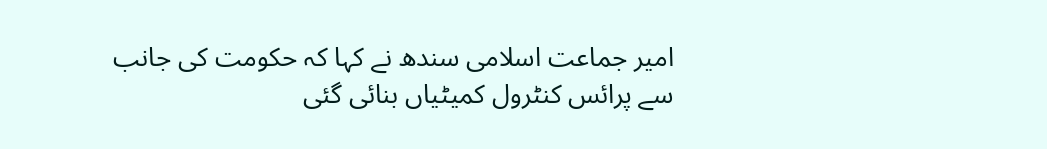امیر جماعت اسلامی سندھ نے کہا کہ حکومت کی جانب سے پرائس کنٹرول کمیٹیاں بنائی گئی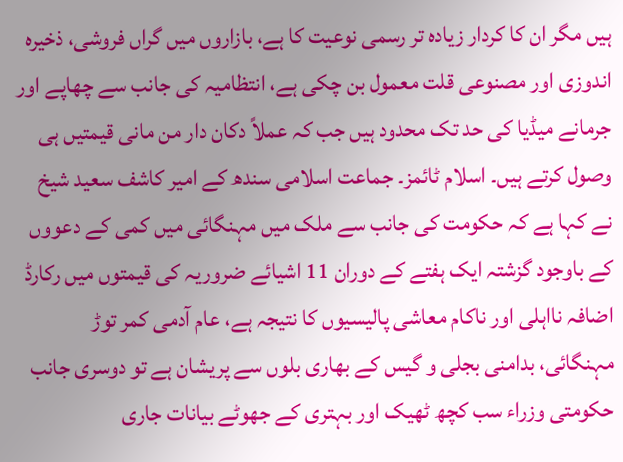ہیں مگر ان کا کردار زیادہ تر رسمی نوعیت کا ہے، بازاروں میں گراں فروشی، ذخیرہ اندوزی اور مصنوعی قلت معمول بن چکی ہے، انتظامیہ کی جانب سے چھاپے اور جرمانے میڈیا کی حد تک محدود ہیں جب کہ عملاً دکان دار من مانی قیمتیں ہی وصول کرتے ہیں۔ اسلام ٹائمز۔ جماعت اسلامی سندھ کے امیر کاشف سعید شیخ نے کہا ہے کہ حکومت کی جانب سے ملک میں مہنگائی میں کمی کے دعووں کے باوجود گزشتہ ایک ہفتے کے دوران 11 اشیائے ضروریہ کی قیمتوں میں رکارڈ اضافہ نااہلی اور ناکام معاشی پالیسیوں کا نتیجہ ہے، عام آدمی کمر توڑ مہنگائی، بدامنی بجلی و گیس کے بھاری بلوں سے پریشان ہے تو دوسری جانب حکومتی وزراء سب کچھ ٹھیک اور بہتری کے جھوٹے بیانات جاری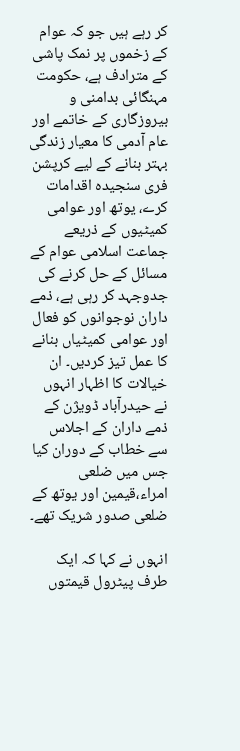کر رہے ہیں جو کہ عوام کے زخموں پر نمک پاشی کے مترادف ہے، حکومت مہنگائی بدامنی و بیروزگاری کے خاتمے اور عام آدمی کا معیار زندگی بہتر بنانے کے لیے کرپشن فری سنجیدہ اقدامات کرے، یوتھ اور عوامی کمیٹیوں کے ذریعے جماعت اسلامی عوام کے مسائل کے حل کرنے کی جدوجہد کر رہی ہے، ذمے داران نوجوانوں کو فعال اور عوامی کمیٹیاں بنانے کا عمل تیز کردیں۔ ان خیالات کا اظہار انہوں نے حیدرآباد ڈویژن کے ذمے داران کے اجلاس سے خطاب کے دوران کیا جس میں ضلعی امراء،قیمین اور یوتھ کے ضلعی صدور شریک تھے۔

انہوں نے کہا کہ ایک طرف پیٹرول قیمتوں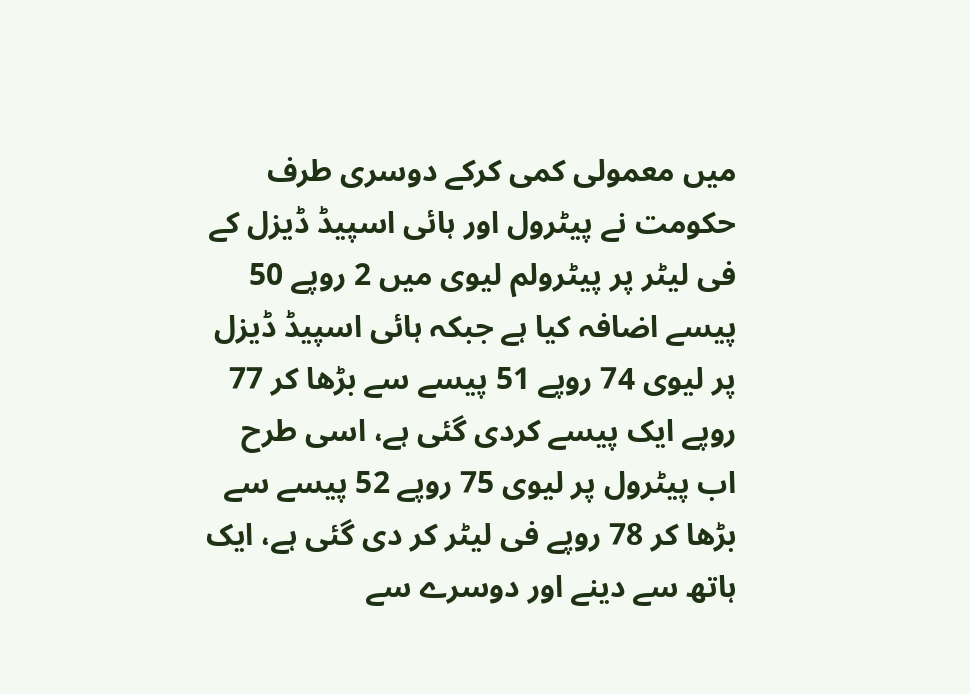میں معمولی کمی کرکے دوسری طرف حکومت نے پیٹرول اور ہائی اسپیڈ ڈیزل کے فی لیٹر پر پیٹرولم لیوی میں 2 روپے 50 پیسے اضافہ کیا ہے جبکہ ہائی اسپیڈ ڈیزل پر لیوی 74 روپے 51 پیسے سے بڑھا کر 77 روپے ایک پیسے کردی گئی ہے، اسی طرح اب پیٹرول پر لیوی 75 روپے 52 پیسے سے بڑھا کر 78 روپے فی لیٹر کر دی گئی ہے، ایک ہاتھ سے دینے اور دوسرے سے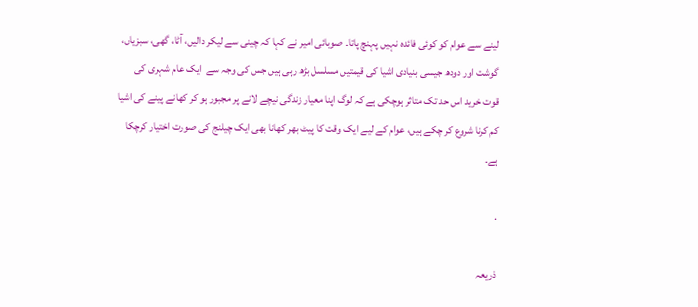لینے سے عوام کو کوئی فائدہ نہیں پہنچ پاتا۔ صوبائی امیر نے کہا کہ چینی سے لیکر دالیں، آٹا، گھی، سبزیاں، گوشت اور دودھ جیسی بنیادی اشیا کی قیمتیں مسلسل بڑھ رہی ہیں جس کی وجہ سے  ایک عام شہری کی قوت خرید اس حد تک متاثر ہوچکی ہے کہ لوگ اپنا معیار زندگی نیچے لانے پر مجبور ہو کر کھانے پینے کی اشیا کم کرنا شروع کر چکے ہیں، عوام کے لیے ایک وقت کا پیٹ بھر کھانا بھی ایک چیلنج کی صورت اختیار کرچکا ہے۔

.

ذریعہ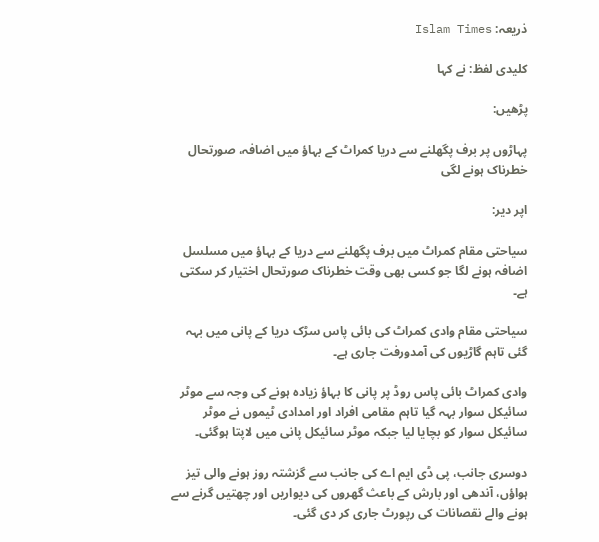ذریعہ: Islam Times

کلیدی لفظ: نے کہا

پڑھیں:

پہاڑوں پر برف پگھلنے سے دریا کمراٹ کے بہاؤ میں اضافہ، صورتحال خطرناک ہونے لگی

اپر دیر:

سیاحتی مقام کمراٹ میں برف پگھلنے سے دریا کے بہاؤ میں مسلسل اضافہ ہونے لگا جو کسی بھی وقت خطرناک صورتحال اختیار کر سکتی ہے۔

سیاحتی مقام وادی کمراٹ کی بائی پاس سڑک دریا کے پانی میں بہہ گئی تاہم گاڑیوں کی آمدورفت جاری ہے۔

وادی کمراٹ بائی پاس روڈ پر پانی کا بہاؤ زیادہ ہونے کی وجہ سے موٹر سائیکل سوار بہہ گیا تاہم مقامی افراد اور امدادی ٹیموں نے موٹر سائیکل سوار کو بچایا لیا جبکہ موٹر سائیکل پانی میں لاپتا ہوگئی۔

دوسری جانب، پی ڈی ایم اے کی جانب سے گزشتہ روز ہونے والی تیز ہواؤں، آندھی اور بارش کے باعث گھروں کی دیواریں اور چھتیں گرنے سے ہونے والے نقصانات کی رپورٹ جاری کر دی گئی۔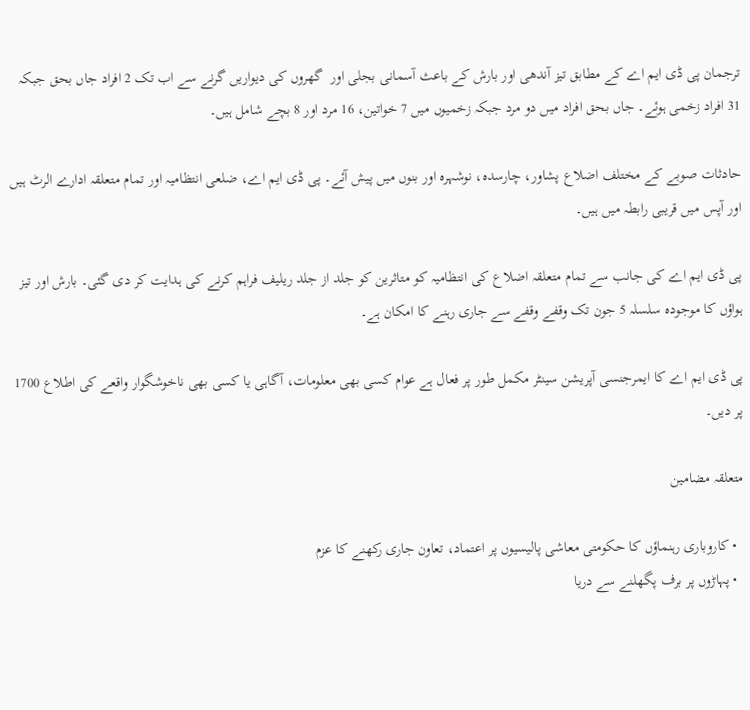ترجمان پی ڈی ایم اے کے مطابق تیز آندھی اور بارش کے باعث آسمانی بجلی اور  گھروں کی دیواریں گرنے سے اب تک 2 افراد جاں بحق جبکہ 31 افراد زخمی ہوئے۔ جاں بحق افراد میں دو مرد جبکہ زخمیوں میں 7 خواتین، 16 مرد اور 8 بچے شامل ہیں۔

حادثات صوبے کے مختلف اضلاع پشاور، چارسدہ، نوشہرہ اور بنوں میں پیش آئے۔ پی ڈی ایم اے، ضلعی انتظامیہ اور تمام متعلقہ ادارے الرٹ ہیں اور آپس میں قریبی رابطہ میں ہیں۔

پی ڈی ایم اے کی جانب سے تمام متعلقہ اضلاع کی انتظامیہ کو متاثرین کو جلد از جلد ریلیف فراہم کرنے کی ہدایت کر دی گئی۔ بارش اور تیز ہواؤں کا موجودہ سلسلہ 5 جون تک وقفے وقفے سے جاری رہنے کا امکان ہے۔

پی ڈی ایم اے کا ایمرجنسی آپریشن سینٹر مکمل طور پر فعال ہے عوام کسی بھی معلومات، آگاہی یا کسی بھی ناخوشگوار واقعے کی اطلاع 1700 پر دیں۔

متعلقہ مضامین

  • کاروباری رہنماؤں کا حکومتی معاشی پالیسیوں پر اعتماد، تعاون جاری رکھنے کا عزم
  • پہاڑوں پر برف پگھلنے سے دریا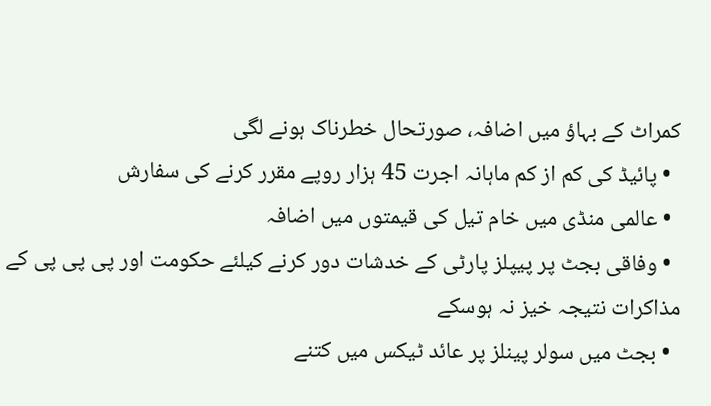کمراٹ کے بہاؤ میں اضافہ، صورتحال خطرناک ہونے لگی
  • پائیڈ کی کم از کم ماہانہ اجرت 45 ہزار روپے مقرر کرنے کی سفارش
  • عالمی منڈی میں خام تیل کی قیمتوں میں اضافہ
  • وفاقی بجٹ پر پیپلز پارٹی کے خدشات دور کرنے کیلئے حکومت اور پی پی پی کے مذاکرات نتیجہ خیز نہ ہوسکے
  • بجٹ میں سولر پینلز پر عائد ٹیکس میں کتنے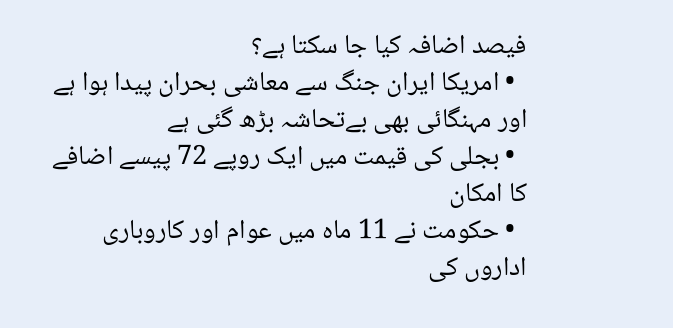فیصد اضافہ کیا جا سکتا ہے؟
  • امریکا ایران جنگ سے معاشی بحران پیدا ہوا ہے اور مہنگائی بھی بےتحاشہ بڑھ گئی ہے
  • بجلی کی قیمت میں ایک روپے 72 پیسے اضافے کا امکان
  • حکومت نے 11 ماہ میں عوام اور کاروباری اداروں کی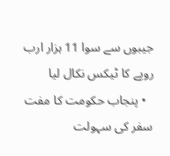جیبوں سے سوا 11 ہزار ارب روپے کا ٹیکس نکال لیا
  • پنجاب حکومت کا مفت سفر کی سہولت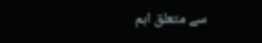سے متعلق اہم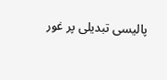پالیسی تبدیلی پر غور